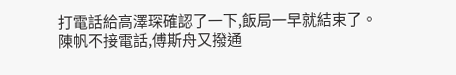打電話給高澤琛確認了一下,飯局一早就結束了。
陳帆不接電話,傅斯舟又撥通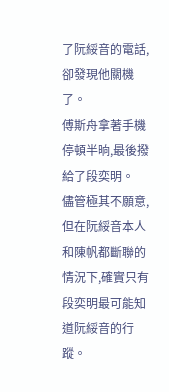了阮綏音的電話,卻發現他關機了。
傅斯舟拿著手機停頓半晌,最後撥給了段奕明。
儘管極其不願意,但在阮綏音本人和陳帆都斷聯的情況下,確實只有段奕明最可能知道阮綏音的行蹤。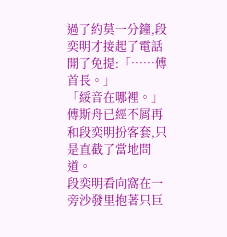過了約莫一分鐘,段奕明才接起了電話開了免提:「……傅首長。」
「綏音在哪裡。」傅斯舟已經不屑再和段奕明扮客套,只是直截了當地問道。
段奕明看向窩在一旁沙發里抱著只巨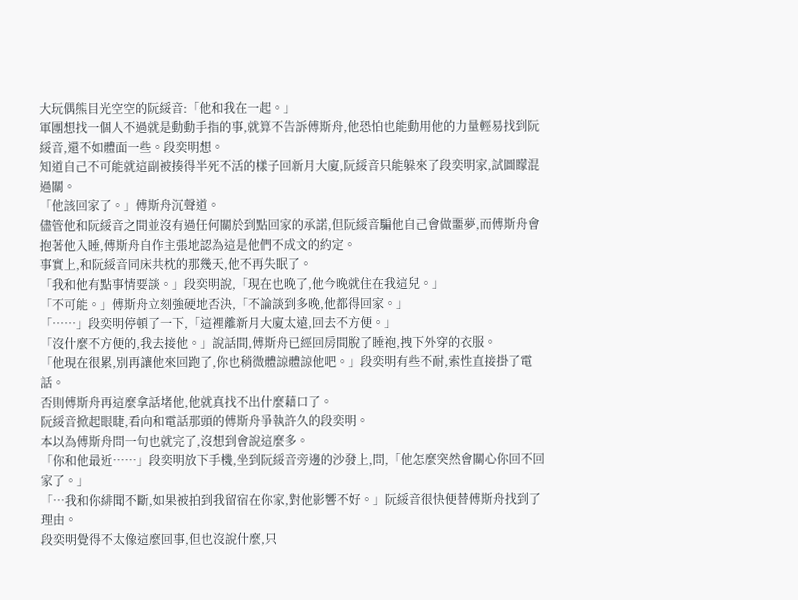大玩偶熊目光空空的阮綏音:「他和我在一起。」
軍團想找一個人不過就是動動手指的事,就算不告訴傅斯舟,他恐怕也能動用他的力量輕易找到阮綏音,還不如體面一些。段奕明想。
知道自己不可能就這副被揍得半死不活的樣子回新月大廈,阮綏音只能躲來了段奕明家,試圖矇混過關。
「他該回家了。」傅斯舟沉聲道。
儘管他和阮綏音之間並沒有過任何關於到點回家的承諾,但阮綏音騙他自己會做噩夢,而傅斯舟會抱著他入睡,傅斯舟自作主張地認為這是他們不成文的約定。
事實上,和阮綏音同床共枕的那幾天,他不再失眠了。
「我和他有點事情要談。」段奕明說,「現在也晚了,他今晚就住在我這兒。」
「不可能。」傅斯舟立刻強硬地否決,「不論談到多晚,他都得回家。」
「……」段奕明停頓了一下,「這裡離新月大廈太遠,回去不方便。」
「沒什麼不方便的,我去接他。」說話間,傅斯舟已經回房間脫了睡袍,拽下外穿的衣服。
「他現在很累,別再讓他來回跑了,你也稍微體諒體諒他吧。」段奕明有些不耐,索性直接掛了電話。
否則傅斯舟再這麼拿話堵他,他就真找不出什麼藉口了。
阮綏音掀起眼睫,看向和電話那頭的傅斯舟爭執許久的段奕明。
本以為傅斯舟問一句也就完了,沒想到會說這麼多。
「你和他最近……」段奕明放下手機,坐到阮綏音旁邊的沙發上,問,「他怎麼突然會關心你回不回家了。」
「…我和你緋聞不斷,如果被拍到我留宿在你家,對他影響不好。」阮綏音很快便替傅斯舟找到了理由。
段奕明覺得不太像這麼回事,但也沒說什麼,只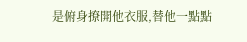是俯身撩開他衣服,替他一點點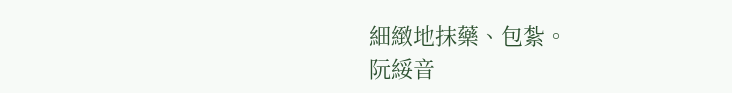細緻地抹藥、包紮。
阮綏音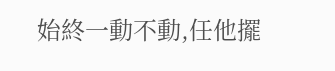始終一動不動,任他擺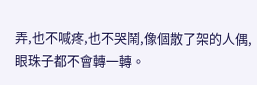弄,也不喊疼,也不哭鬧,像個散了架的人偶,眼珠子都不會轉一轉。